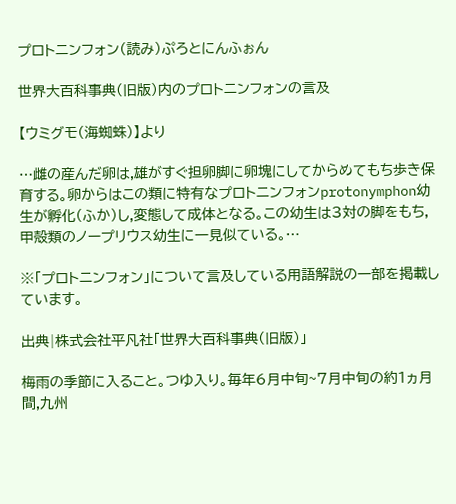プロトニンフォン(読み)ぷろとにんふぉん

世界大百科事典(旧版)内のプロトニンフォンの言及

【ウミグモ(海蜘蛛)】より

…雌の産んだ卵は,雄がすぐ担卵脚に卵塊にしてからめてもち歩き保育する。卵からはこの類に特有なプロトニンフォンprotonymphon幼生が孵化(ふか)し,変態して成体となる。この幼生は3対の脚をもち,甲殻類のノープリウス幼生に一見似ている。…

※「プロトニンフォン」について言及している用語解説の一部を掲載しています。

出典|株式会社平凡社「世界大百科事典(旧版)」

梅雨の季節に入ること。つゆ入り。毎年6月中旬~7月中旬の約1ヵ月間,九州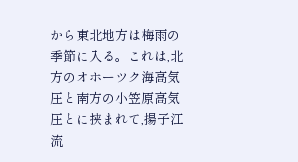から東北地方は梅雨の季節に入る。これは,北方のオホーツク海高気圧と南方の小笠原高気圧とに挟まれて,揚子江流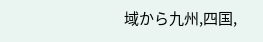域から九州,四国,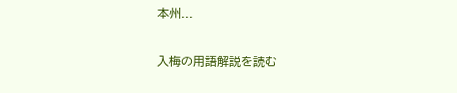本州...

入梅の用語解説を読む